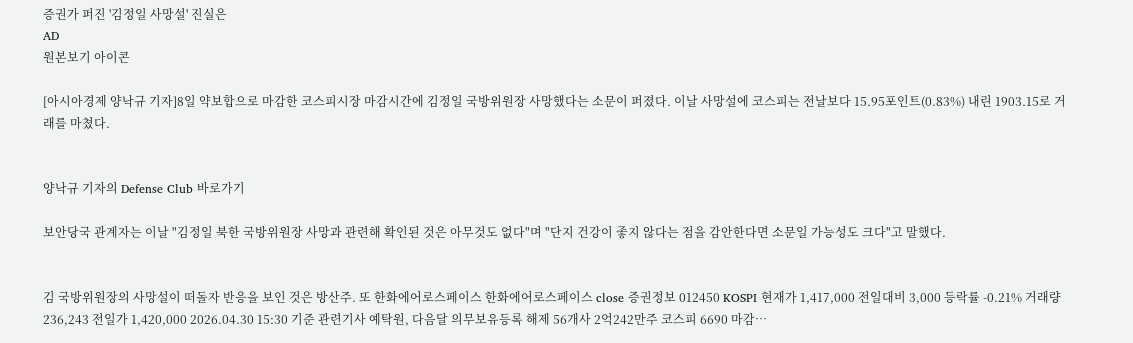증권가 퍼진 '김정일 사망설' 진실은
AD
원본보기 아이콘

[아시아경제 양낙규 기자]8일 약보합으로 마감한 코스피시장 마감시간에 김정일 국방위원장 사망했다는 소문이 퍼졌다. 이날 사망설에 코스피는 전날보다 15.95포인트(0.83%) 내린 1903.15로 거래를 마쳤다.


양낙규 기자의 Defense Club 바로가기

보안당국 관계자는 이날 "김정일 북한 국방위원장 사망과 관련해 확인된 것은 아무것도 없다"며 "단지 건강이 좋지 않다는 점을 감안한다면 소문일 가능성도 크다"고 말했다.


김 국방위원장의 사망설이 떠돌자 반응을 보인 것은 방산주. 또 한화에어로스페이스 한화에어로스페이스 close 증권정보 012450 KOSPI 현재가 1,417,000 전일대비 3,000 등락률 -0.21% 거래량 236,243 전일가 1,420,000 2026.04.30 15:30 기준 관련기사 예탁원, 다음달 의무보유등록 해제 56개사 2억242만주 코스피 6690 마감…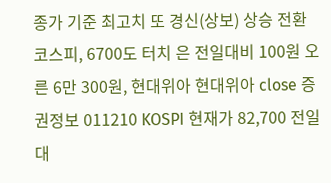종가 기준 최고치 또 경신(상보) 상승 전환 코스피, 6700도 터치 은 전일대비 100원 오른 6만 300원, 현대위아 현대위아 close 증권정보 011210 KOSPI 현재가 82,700 전일대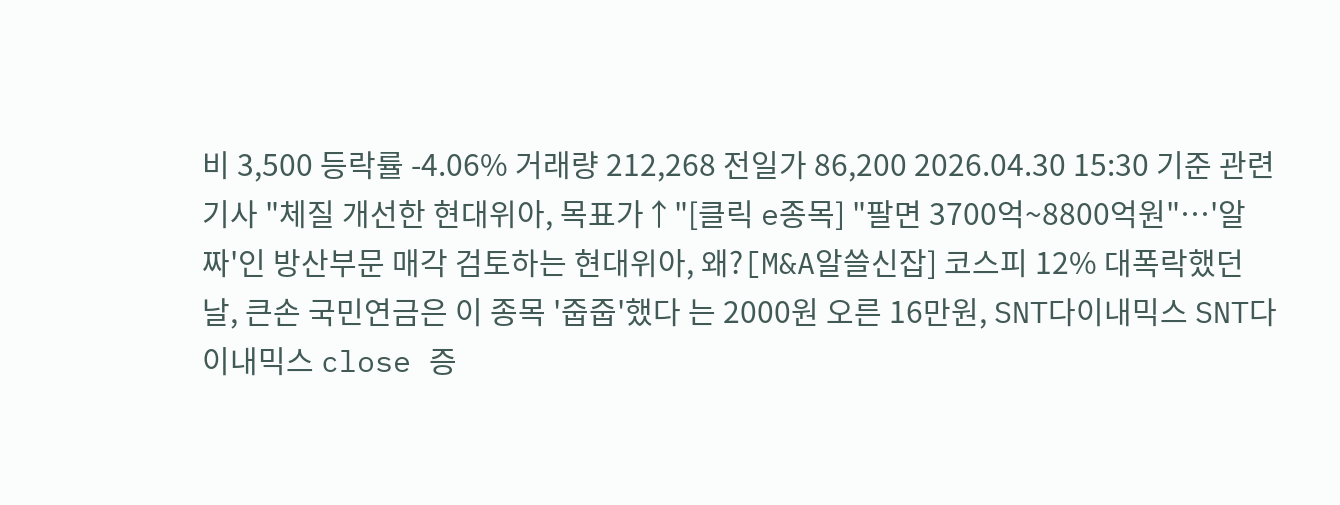비 3,500 등락률 -4.06% 거래량 212,268 전일가 86,200 2026.04.30 15:30 기준 관련기사 "체질 개선한 현대위아, 목표가↑"[클릭 e종목] "팔면 3700억~8800억원"…'알짜'인 방산부문 매각 검토하는 현대위아, 왜?[M&A알쓸신잡] 코스피 12% 대폭락했던 날, 큰손 국민연금은 이 종목 '줍줍'했다 는 2000원 오른 16만원, SNT다이내믹스 SNT다이내믹스 close 증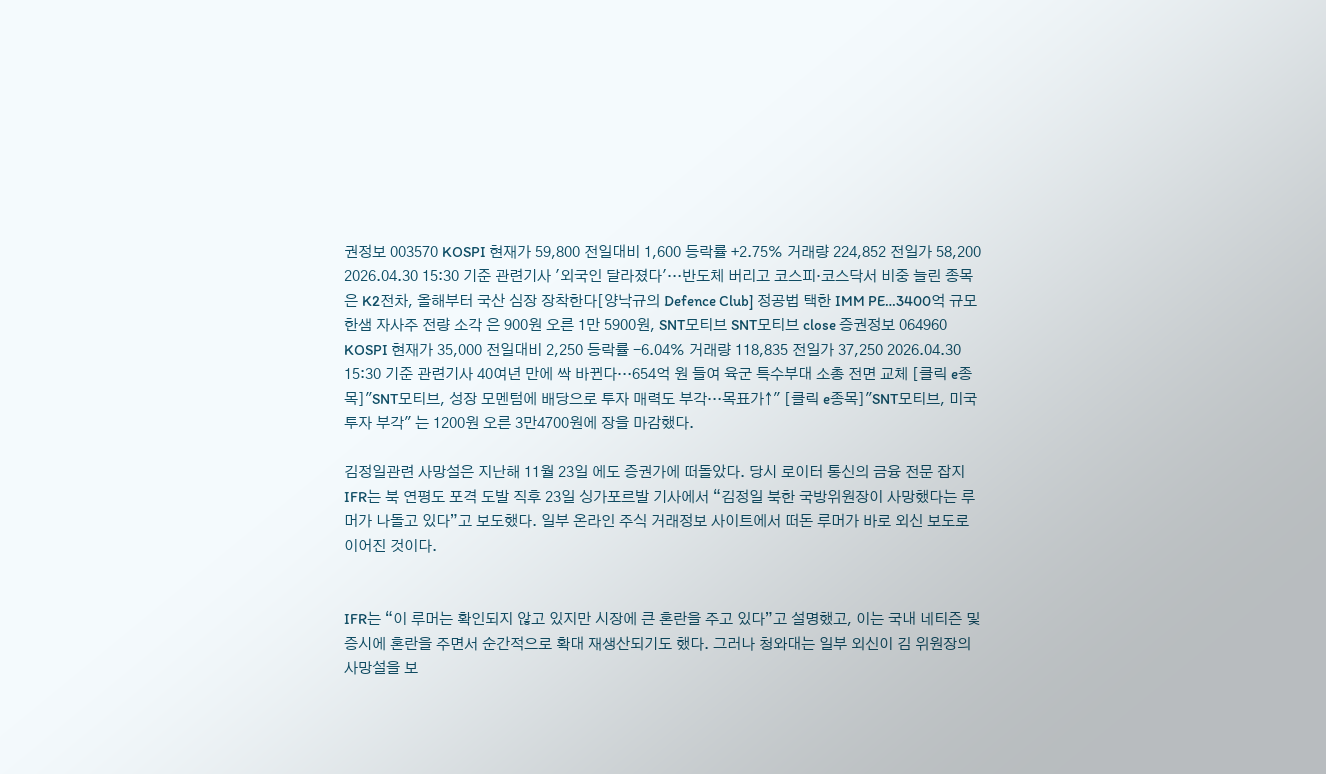권정보 003570 KOSPI 현재가 59,800 전일대비 1,600 등락률 +2.75% 거래량 224,852 전일가 58,200 2026.04.30 15:30 기준 관련기사 '외국인 달라졌다'…반도체 버리고 코스피·코스닥서 비중 늘린 종목은 K2전차, 올해부터 국산 심장 장착한다[양낙규의 Defence Club] 정공법 택한 IMM PE…3400억 규모 한샘 자사주 전량 소각 은 900원 오른 1만 5900원, SNT모티브 SNT모티브 close 증권정보 064960 KOSPI 현재가 35,000 전일대비 2,250 등락률 -6.04% 거래량 118,835 전일가 37,250 2026.04.30 15:30 기준 관련기사 40여년 만에 싹 바뀐다…654억 원 들여 육군 특수부대 소총 전면 교체 [클릭 e종목]"SNT모티브, 성장 모멘텀에 배당으로 투자 매력도 부각…목표가↑" [클릭 e종목]"SNT모티브, 미국 투자 부각" 는 1200원 오른 3만4700원에 장을 마감했다.

김정일관련 사망설은 지난해 11월 23일 에도 증권가에 떠돌았다. 당시 로이터 통신의 금융 전문 잡지 IFR는 북 연평도 포격 도발 직후 23일 싱가포르발 기사에서 “김정일 북한 국방위원장이 사망했다는 루머가 나돌고 있다”고 보도했다. 일부 온라인 주식 거래정보 사이트에서 떠돈 루머가 바로 외신 보도로 이어진 것이다.


IFR는 “이 루머는 확인되지 않고 있지만 시장에 큰 혼란을 주고 있다”고 설명했고, 이는 국내 네티즌 및 증시에 혼란을 주면서 순간적으로 확대 재생산되기도 했다. 그러나 청와대는 일부 외신이 김 위원장의 사망설을 보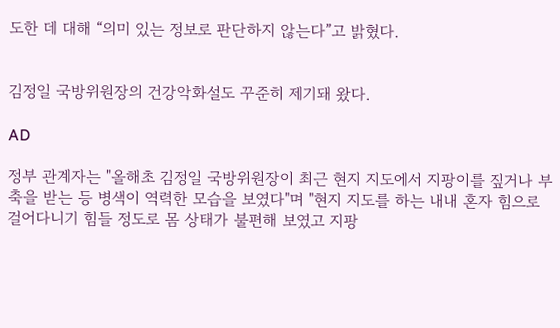도한 데 대해 “의미 있는 정보로 판단하지 않는다”고 밝혔다.


김정일 국방위원장의 건강악화설도 꾸준히 제기돼 왔다.

AD

정부 관계자는 "올해초 김정일 국방위원장이 최근 현지 지도에서 지팡이를 짚거나 부축을 받는 등 병색이 역력한 모습을 보였다"며 "현지 지도를 하는 내내 혼자 힘으로 걸어다니기 힘들 정도로 몸 상태가 불편해 보였고 지팡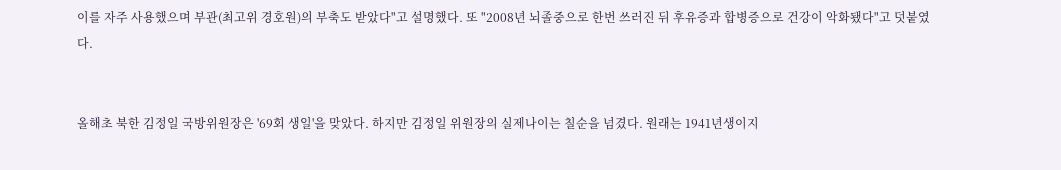이를 자주 사용했으며 부관(최고위 경호원)의 부축도 받았다"고 설명했다. 또 "2008년 뇌졸중으로 한번 쓰러진 뒤 후유증과 합병증으로 건강이 악화됐다"고 덧붙였다.


올해초 북한 김정일 국방위원장은 '69회 생일'을 맞았다. 하지만 김정일 위원장의 실제나이는 칠순을 넘겼다. 원래는 1941년생이지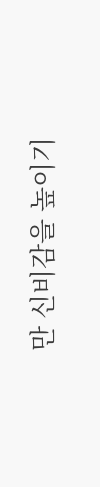만 신비감을 높이기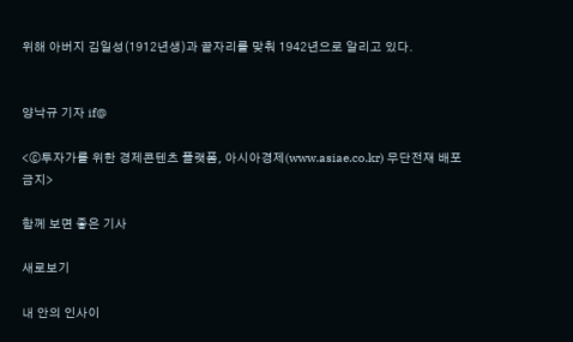위해 아버지 김일성(1912년생)과 끝자리를 맞춰 1942년으로 알리고 있다.


양낙규 기자 if@

<ⓒ투자가를 위한 경제콘텐츠 플랫폼, 아시아경제(www.asiae.co.kr) 무단전재 배포금지>

함께 보면 좋은 기사

새로보기

내 안의 인사이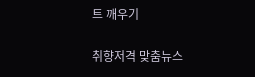트 깨우기

취향저격 맞춤뉴스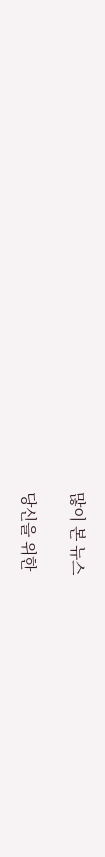많이 본 뉴스

당신을 위한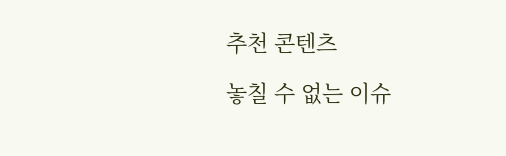추천 콘텐츠

놓칠 수 없는 이슈